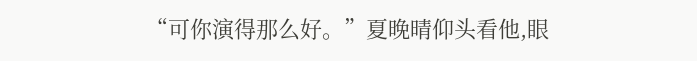“可你演得那么好。”夏晚晴仰头看他,眼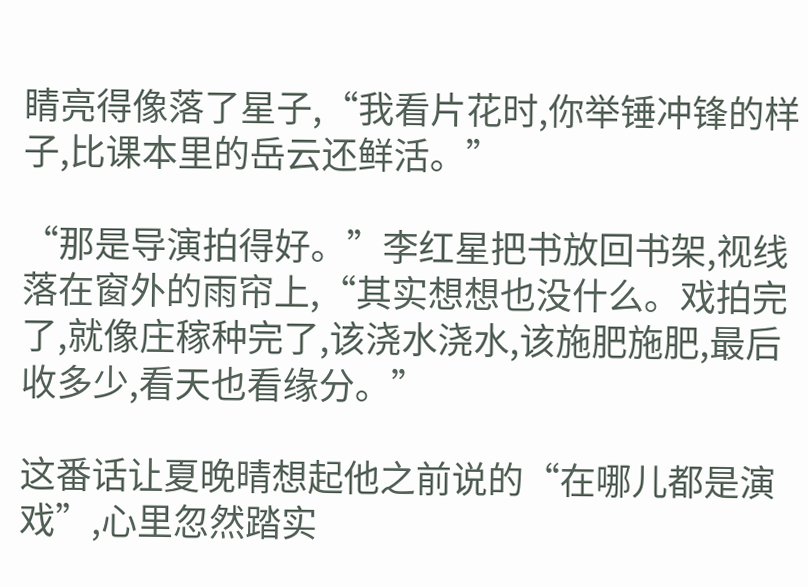睛亮得像落了星子,“我看片花时,你举锤冲锋的样子,比课本里的岳云还鲜活。”

“那是导演拍得好。”李红星把书放回书架,视线落在窗外的雨帘上,“其实想想也没什么。戏拍完了,就像庄稼种完了,该浇水浇水,该施肥施肥,最后收多少,看天也看缘分。”

这番话让夏晚晴想起他之前说的“在哪儿都是演戏”,心里忽然踏实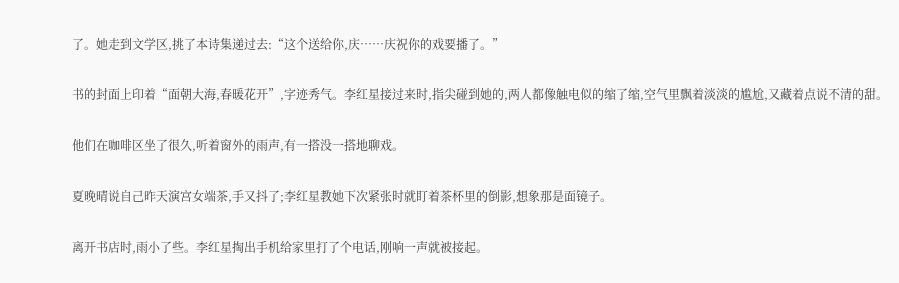了。她走到文学区,挑了本诗集递过去:“这个送给你,庆……庆祝你的戏要播了。”

书的封面上印着“面朝大海,春暖花开”,字迹秀气。李红星接过来时,指尖碰到她的,两人都像触电似的缩了缩,空气里飘着淡淡的尴尬,又藏着点说不清的甜。

他们在咖啡区坐了很久,听着窗外的雨声,有一搭没一搭地聊戏。

夏晚晴说自己昨天演宫女端茶,手又抖了;李红星教她下次紧张时就盯着茶杯里的倒影,想象那是面镜子。

离开书店时,雨小了些。李红星掏出手机给家里打了个电话,刚响一声就被接起。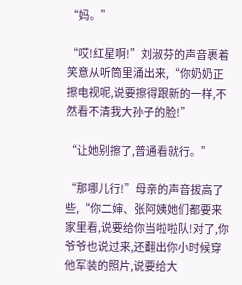“妈。”

“哎!红星啊!”刘淑芬的声音裹着笑意从听筒里涌出来,“你奶奶正擦电视呢,说要擦得跟新的一样,不然看不清我大孙子的脸!”

“让她别擦了,普通看就行。”

“那哪儿行!”母亲的声音拔高了些,“你二婶、张阿姨她们都要来家里看,说要给你当啦啦队!对了,你爷爷也说过来,还翻出你小时候穿他军装的照片,说要给大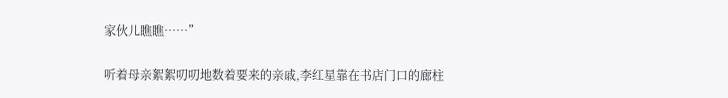家伙儿瞧瞧……”

听着母亲絮絮叨叨地数着要来的亲戚,李红星靠在书店门口的廊柱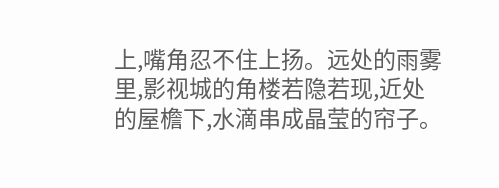上,嘴角忍不住上扬。远处的雨雾里,影视城的角楼若隐若现,近处的屋檐下,水滴串成晶莹的帘子。